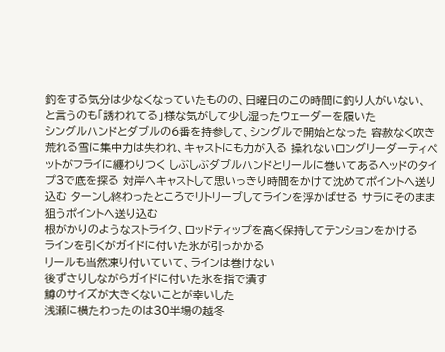釣をする気分は少なくなっていたものの、日曜日のこの時間に釣り人がいない、 と言うのも「誘われてる」様な気がして少し湿ったウェーダーを履いた
シングルハンドとダブルの6番を持参して、シングルで開始となった 容赦なく吹き荒れる雪に集中力は失われ、キャストにも力が入る 操れないロングリーダーティペットがフライに纏わりつく しぶしぶダブルハンドとリールに巻いてあるヘッドのタイプ3で底を探る 対岸へキャストして思いっきり時間をかけて沈めてポイントへ送り込む ターンし終わったところでリトリーブしてラインを浮かばせる サラにそのまま狙うポイントへ送り込む
根がかりのようなストライク、ロッドティップを高く保持してテンションをかける
ラインを引くがガイドに付いた氷が引っかかる
リールも当然凍り付いていて、ラインは巻けない
後ずさりしながらガイドに付いた氷を指で潰す
鱒のサイズが大きくないことが幸いした
浅瀬に横たわったのは30半場の越冬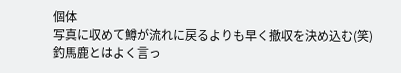個体
写真に収めて鱒が流れに戻るよりも早く撤収を決め込む(笑)
釣馬鹿とはよく言っ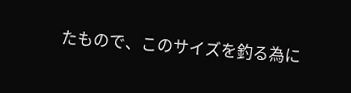たもので、このサイズを釣る為に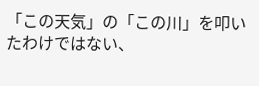「この天気」の「この川」を叩いたわけではない、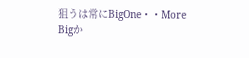狙うは常にBigOne・・More Bigか